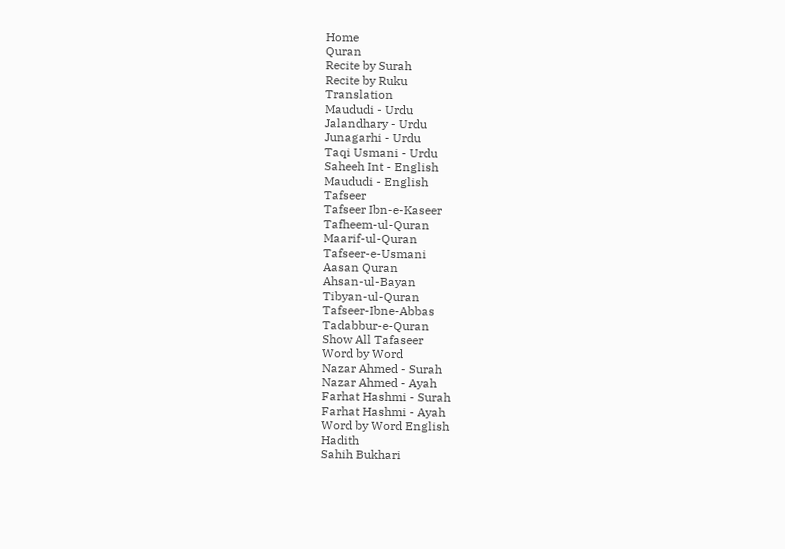Home
Quran
Recite by Surah
Recite by Ruku
Translation
Maududi - Urdu
Jalandhary - Urdu
Junagarhi - Urdu
Taqi Usmani - Urdu
Saheeh Int - English
Maududi - English
Tafseer
Tafseer Ibn-e-Kaseer
Tafheem-ul-Quran
Maarif-ul-Quran
Tafseer-e-Usmani
Aasan Quran
Ahsan-ul-Bayan
Tibyan-ul-Quran
Tafseer-Ibne-Abbas
Tadabbur-e-Quran
Show All Tafaseer
Word by Word
Nazar Ahmed - Surah
Nazar Ahmed - Ayah
Farhat Hashmi - Surah
Farhat Hashmi - Ayah
Word by Word English
Hadith
Sahih Bukhari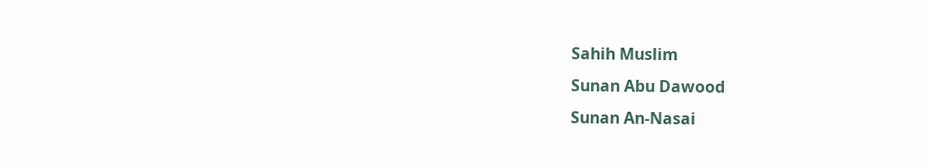Sahih Muslim
Sunan Abu Dawood
Sunan An-Nasai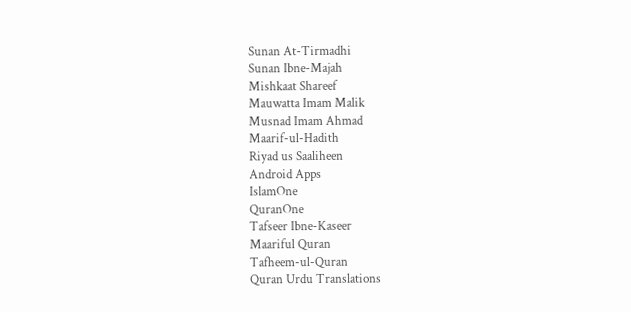Sunan At-Tirmadhi
Sunan Ibne-Majah
Mishkaat Shareef
Mauwatta Imam Malik
Musnad Imam Ahmad
Maarif-ul-Hadith
Riyad us Saaliheen
Android Apps
IslamOne
QuranOne
Tafseer Ibne-Kaseer
Maariful Quran
Tafheem-ul-Quran
Quran Urdu Translations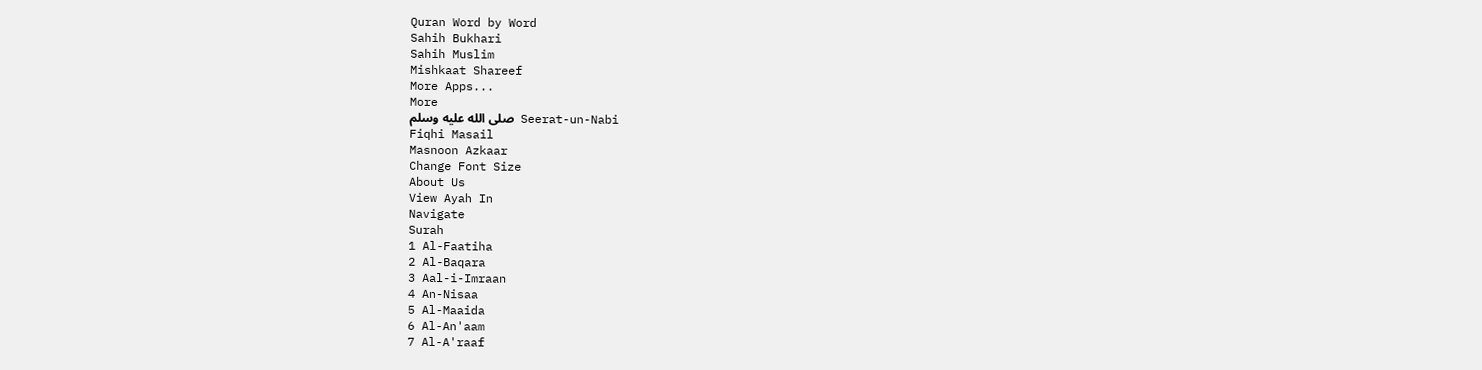Quran Word by Word
Sahih Bukhari
Sahih Muslim
Mishkaat Shareef
More Apps...
More
Seerat-un-Nabi صلى الله عليه وسلم
Fiqhi Masail
Masnoon Azkaar
Change Font Size
About Us
View Ayah In
Navigate
Surah
1 Al-Faatiha
2 Al-Baqara
3 Aal-i-Imraan
4 An-Nisaa
5 Al-Maaida
6 Al-An'aam
7 Al-A'raaf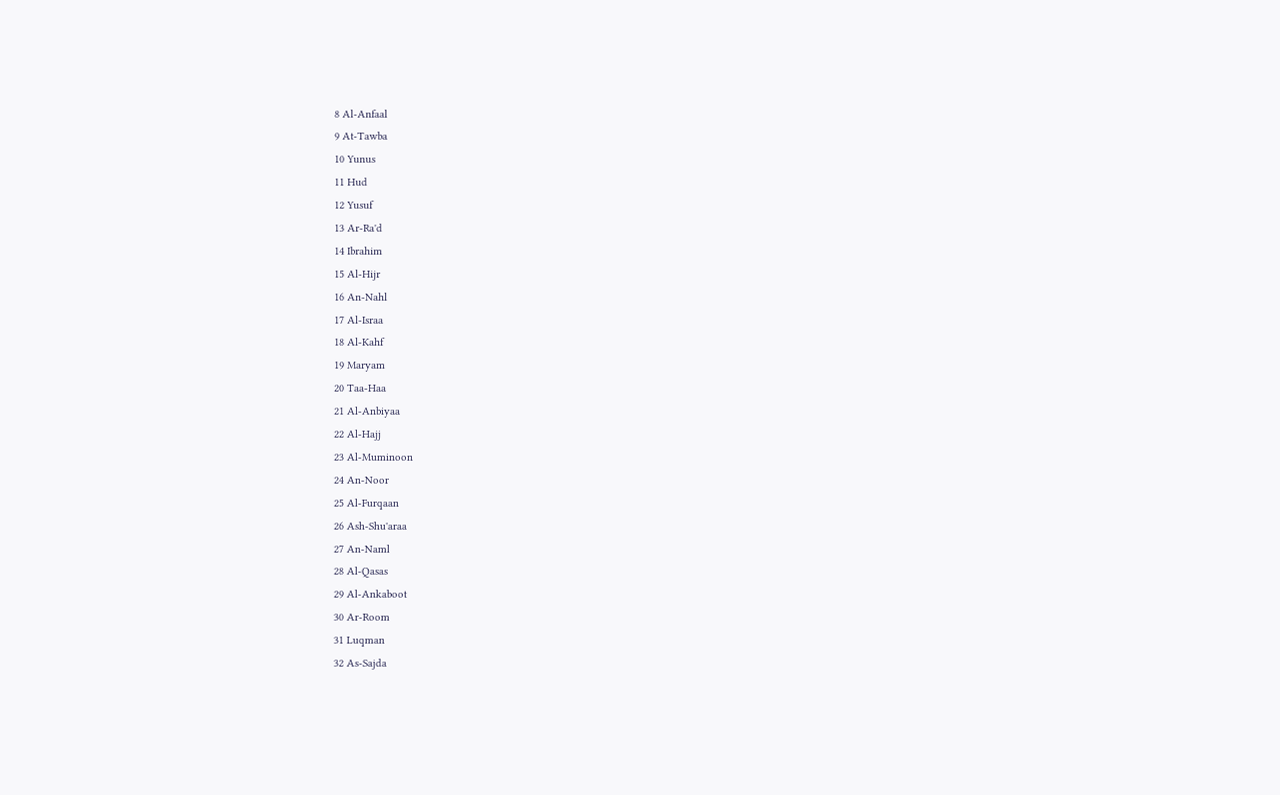8 Al-Anfaal
9 At-Tawba
10 Yunus
11 Hud
12 Yusuf
13 Ar-Ra'd
14 Ibrahim
15 Al-Hijr
16 An-Nahl
17 Al-Israa
18 Al-Kahf
19 Maryam
20 Taa-Haa
21 Al-Anbiyaa
22 Al-Hajj
23 Al-Muminoon
24 An-Noor
25 Al-Furqaan
26 Ash-Shu'araa
27 An-Naml
28 Al-Qasas
29 Al-Ankaboot
30 Ar-Room
31 Luqman
32 As-Sajda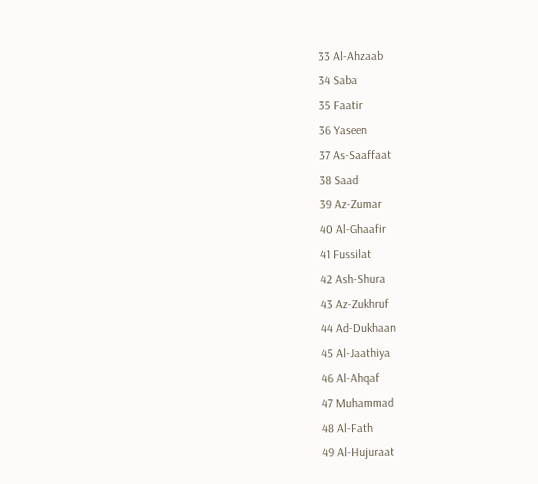33 Al-Ahzaab
34 Saba
35 Faatir
36 Yaseen
37 As-Saaffaat
38 Saad
39 Az-Zumar
40 Al-Ghaafir
41 Fussilat
42 Ash-Shura
43 Az-Zukhruf
44 Ad-Dukhaan
45 Al-Jaathiya
46 Al-Ahqaf
47 Muhammad
48 Al-Fath
49 Al-Hujuraat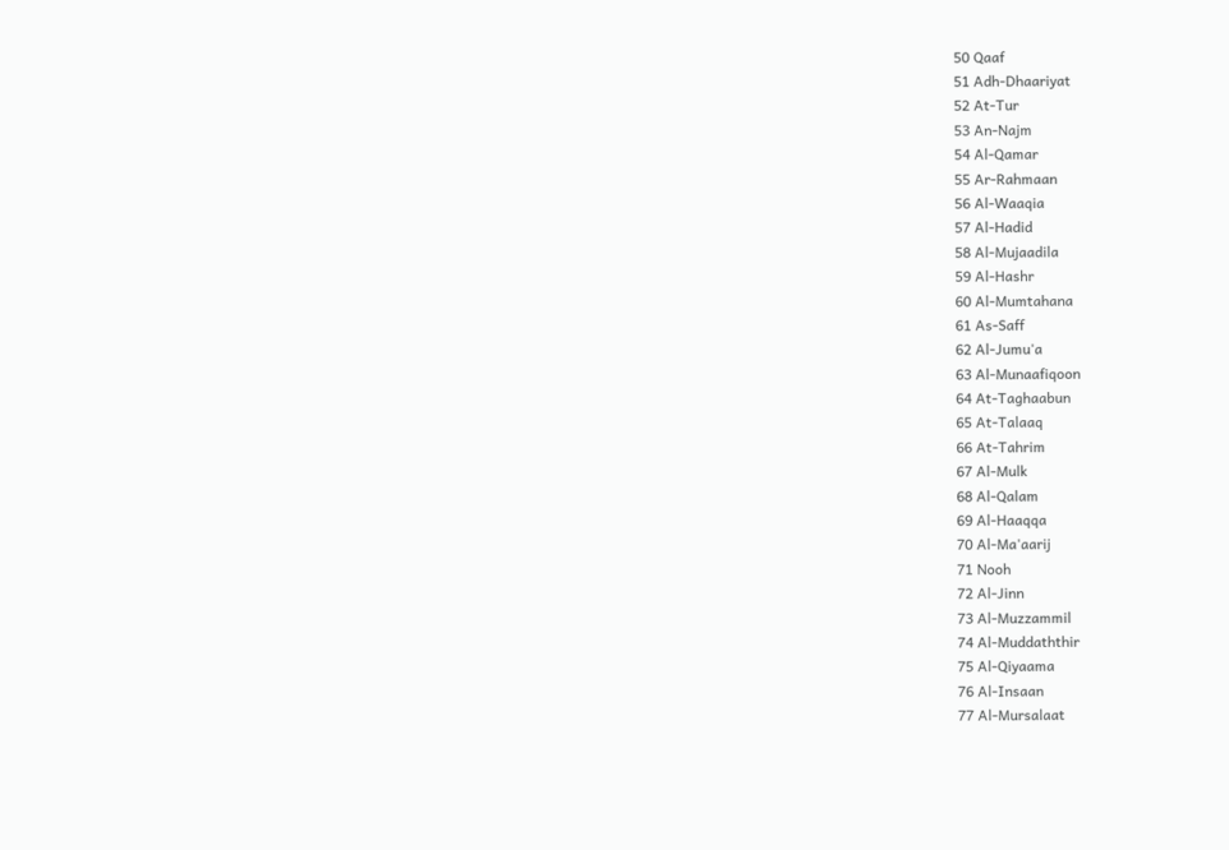50 Qaaf
51 Adh-Dhaariyat
52 At-Tur
53 An-Najm
54 Al-Qamar
55 Ar-Rahmaan
56 Al-Waaqia
57 Al-Hadid
58 Al-Mujaadila
59 Al-Hashr
60 Al-Mumtahana
61 As-Saff
62 Al-Jumu'a
63 Al-Munaafiqoon
64 At-Taghaabun
65 At-Talaaq
66 At-Tahrim
67 Al-Mulk
68 Al-Qalam
69 Al-Haaqqa
70 Al-Ma'aarij
71 Nooh
72 Al-Jinn
73 Al-Muzzammil
74 Al-Muddaththir
75 Al-Qiyaama
76 Al-Insaan
77 Al-Mursalaat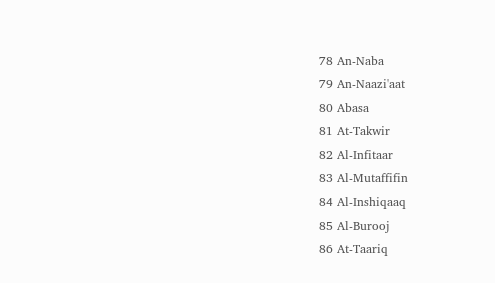78 An-Naba
79 An-Naazi'aat
80 Abasa
81 At-Takwir
82 Al-Infitaar
83 Al-Mutaffifin
84 Al-Inshiqaaq
85 Al-Burooj
86 At-Taariq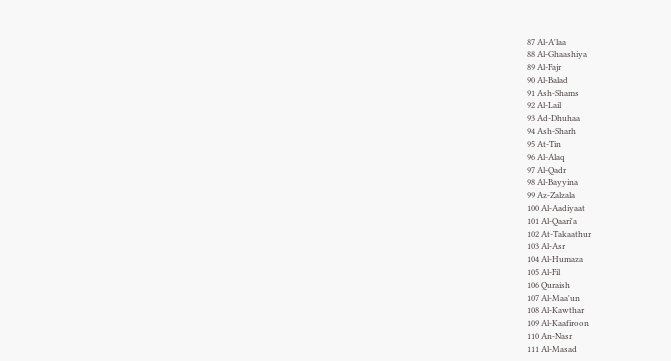87 Al-A'laa
88 Al-Ghaashiya
89 Al-Fajr
90 Al-Balad
91 Ash-Shams
92 Al-Lail
93 Ad-Dhuhaa
94 Ash-Sharh
95 At-Tin
96 Al-Alaq
97 Al-Qadr
98 Al-Bayyina
99 Az-Zalzala
100 Al-Aadiyaat
101 Al-Qaari'a
102 At-Takaathur
103 Al-Asr
104 Al-Humaza
105 Al-Fil
106 Quraish
107 Al-Maa'un
108 Al-Kawthar
109 Al-Kaafiroon
110 An-Nasr
111 Al-Masad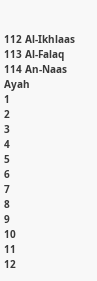112 Al-Ikhlaas
113 Al-Falaq
114 An-Naas
Ayah
1
2
3
4
5
6
7
8
9
10
11
12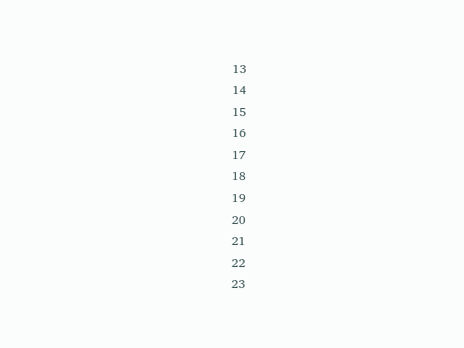13
14
15
16
17
18
19
20
21
22
23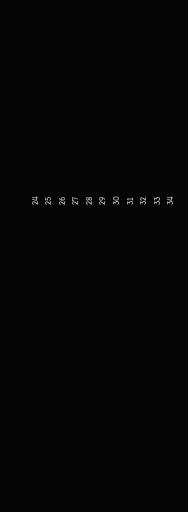24
25
26
27
28
29
30
31
32
33
34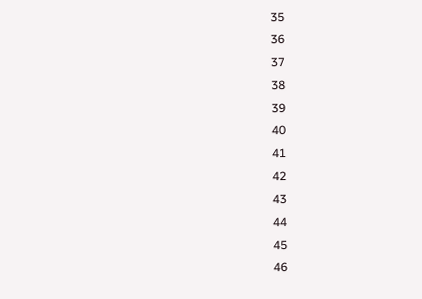35
36
37
38
39
40
41
42
43
44
45
46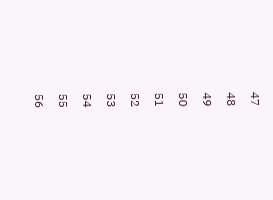47
48
49
50
51
52
53
54
55
56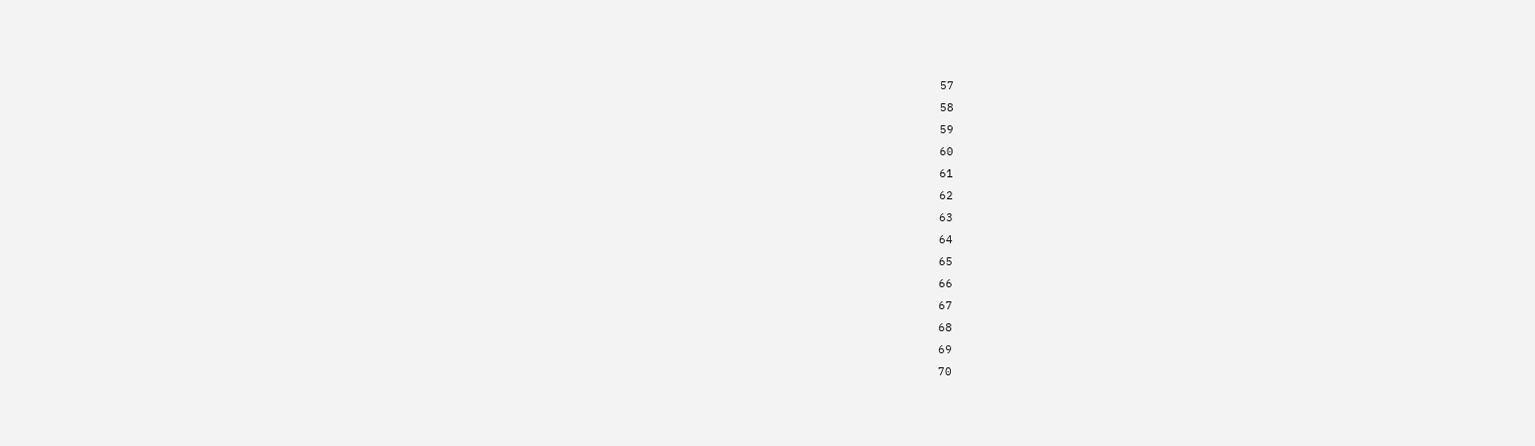57
58
59
60
61
62
63
64
65
66
67
68
69
70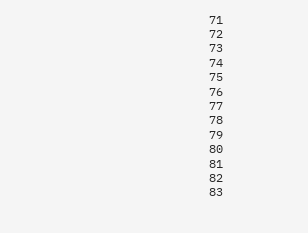71
72
73
74
75
76
77
78
79
80
81
82
83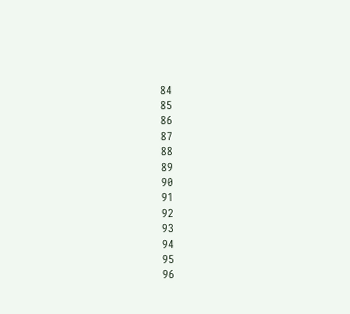84
85
86
87
88
89
90
91
92
93
94
95
96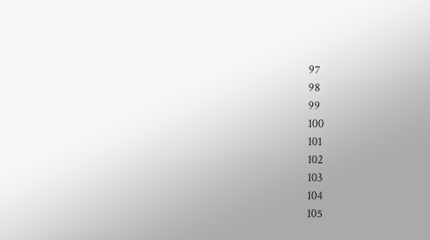97
98
99
100
101
102
103
104
105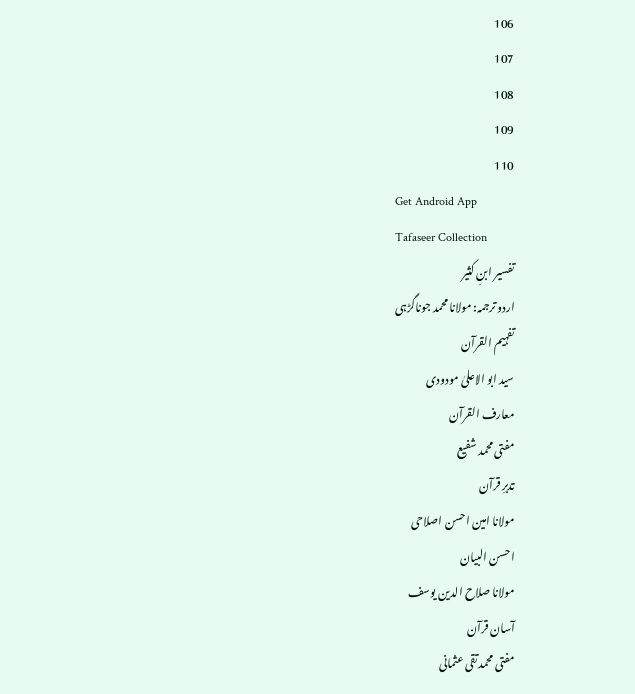106
107
108
109
110
Get Android App
Tafaseer Collection
تفسیر ابنِ کثیر
اردو ترجمہ: مولانا محمد جوناگڑہی
تفہیم القرآن
سید ابو الاعلیٰ مودودی
معارف القرآن
مفتی محمد شفیع
تدبرِ قرآن
مولانا امین احسن اصلاحی
احسن البیان
مولانا صلاح الدین یوسف
آسان قرآن
مفتی محمد تقی عثمانی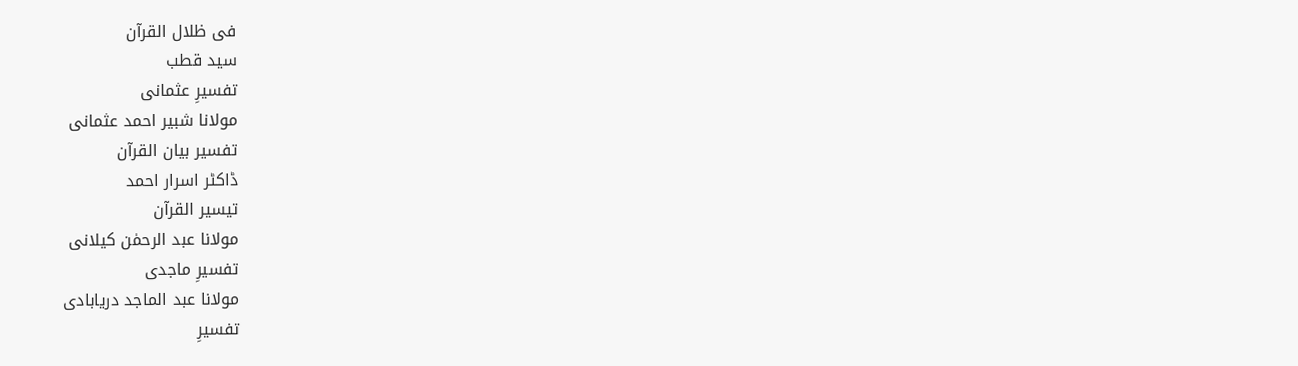فی ظلال القرآن
سید قطب
تفسیرِ عثمانی
مولانا شبیر احمد عثمانی
تفسیر بیان القرآن
ڈاکٹر اسرار احمد
تیسیر القرآن
مولانا عبد الرحمٰن کیلانی
تفسیرِ ماجدی
مولانا عبد الماجد دریابادی
تفسیرِ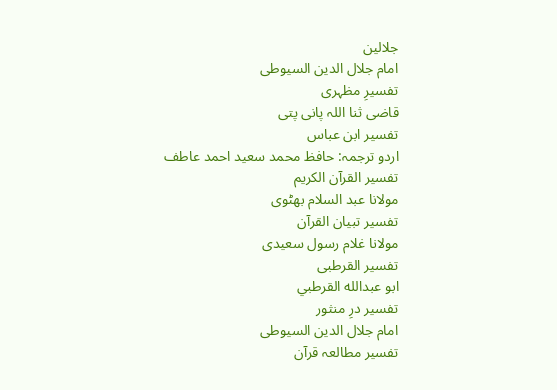جلالین
امام جلال الدین السیوطی
تفسیرِ مظہری
قاضی ثنا اللہ پانی پتی
تفسیر ابن عباس
اردو ترجمہ: حافظ محمد سعید احمد عاطف
تفسیر القرآن الکریم
مولانا عبد السلام بھٹوی
تفسیر تبیان القرآن
مولانا غلام رسول سعیدی
تفسیر القرطبی
ابو عبدالله القرطبي
تفسیر درِ منثور
امام جلال الدین السیوطی
تفسیر مطالعہ قرآن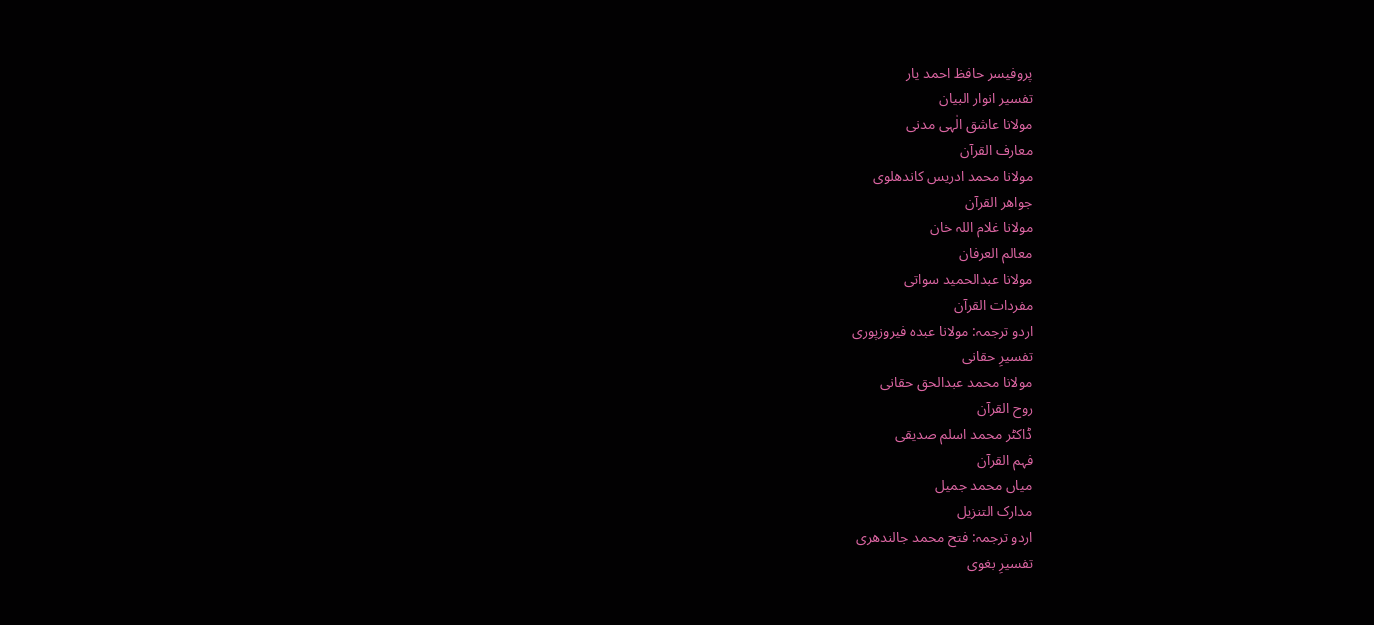پروفیسر حافظ احمد یار
تفسیر انوار البیان
مولانا عاشق الٰہی مدنی
معارف القرآن
مولانا محمد ادریس کاندھلوی
جواھر القرآن
مولانا غلام اللہ خان
معالم العرفان
مولانا عبدالحمید سواتی
مفردات القرآن
اردو ترجمہ: مولانا عبدہ فیروزپوری
تفسیرِ حقانی
مولانا محمد عبدالحق حقانی
روح القرآن
ڈاکٹر محمد اسلم صدیقی
فہم القرآن
میاں محمد جمیل
مدارک التنزیل
اردو ترجمہ: فتح محمد جالندھری
تفسیرِ بغوی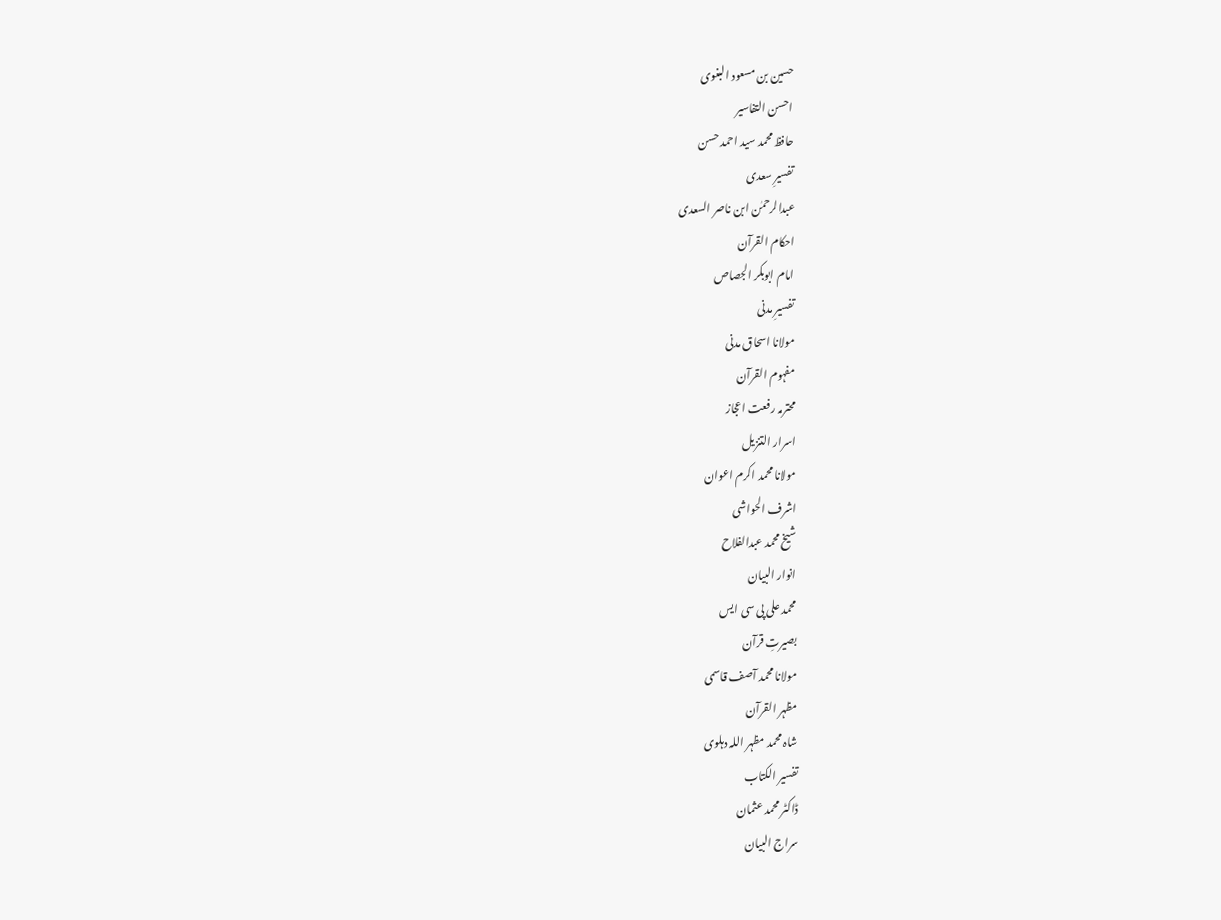حسین بن مسعود البغوی
احسن التفاسیر
حافظ محمد سید احمد حسن
تفسیرِ سعدی
عبدالرحمٰن ابن ناصر السعدی
احکام القرآن
امام ابوبکر الجصاص
تفسیرِ مدنی
مولانا اسحاق مدنی
مفہوم القرآن
محترمہ رفعت اعجاز
اسرار التنزیل
مولانا محمد اکرم اعوان
اشرف الحواشی
شیخ محمد عبدالفلاح
انوار البیان
محمد علی پی سی ایس
بصیرتِ قرآن
مولانا محمد آصف قاسمی
مظہر القرآن
شاہ محمد مظہر اللہ دہلوی
تفسیر الکتاب
ڈاکٹر محمد عثمان
سراج البیان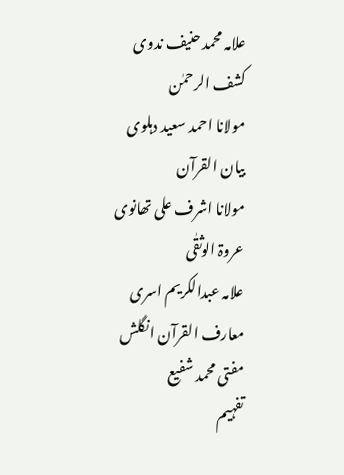علامہ محمد حنیف ندوی
کشف الرحمٰن
مولانا احمد سعید دہلوی
بیان القرآن
مولانا اشرف علی تھانوی
عروۃ الوثقٰی
علامہ عبدالکریم اسری
معارف القرآن انگلش
مفتی محمد شفیع
تفہیم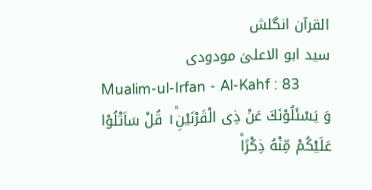القرآن انگلش
سید ابو الاعلیٰ مودودی
Mualim-ul-Irfan - Al-Kahf : 83
وَ یَسْئَلُوْنَكَ عَنْ ذِی الْقَرْنَیْنِ١ؕ قُلْ سَاَتْلُوْا عَلَیْكُمْ مِّنْهُ ذِكْرًاؕ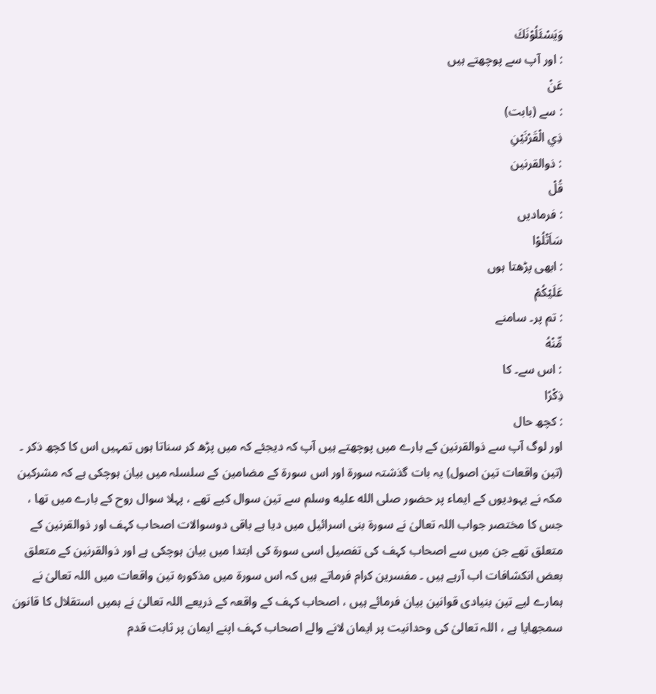وَيَسْئَلُوْنَكَ
: اور آپ سے پوچھتے ہیں
عَنْ
: سے (بابت)
ذِي الْقَرْنَيْنِ
: ذوالقرنین
قُلْ
: فرمادیں
سَاَتْلُوْا
: ابھی پڑھتا ہوں
عَلَيْكُمْ
: تم پر۔ سامنے
مِّنْهُ
: اس سے۔ کا
ذِكْرًا
: کچھ حال
اور لوگ آپ سے ذوالقرنین کے بارے میں پوچھتے ہیں آپ کہ دیجئے کہ میں پڑھ کر سناتا ہوں تمہیں اس کا کچھ ذکر ۔
(تین واقعات تین اصول) یہ بات گذشتہ سورة اور اس سورة کے مضامین کے سلسلہ میں بیان ہوچکی ہے کہ مشرکین مکہ نے یہودیوں کے ایماء پر حضور صلى الله عليه وسلم سے تین سوال کیے تھے ، پہلا سوال روح کے بارے میں تھا ، جس کا مختصر جواب اللہ تعالیٰ نے سورة بنی اسرائیل میں دیا ہے باقی دوسوالات اصحاب کہف اور ذوالقرنین کے متعلق تھے جن میں سے اصحاب کہف کی تفصیل اسی سورة کی ابتدا میں بیان ہوچکی ہے اور ذوالقرنین کے متعلق بعض انکشافات اب آرہے ہیں ۔ مفسرین کرام فرماتے ہیں کہ اس سورة میں مذکورہ تین واقعات میں اللہ تعالیٰ نے ہمارے لیے تین بنیادی قوانین بیان فرمائے ہیں ، اصحاب کہف کے واقعہ کے ذریعے اللہ تعالیٰ نے ہمیں استقلال کا قانون سمجھایا ہے ، اللہ تعالیٰ کی وحدانیت پر ایمان لانے والے اصحاب کہف اپنے ایمان پر ثابت قدم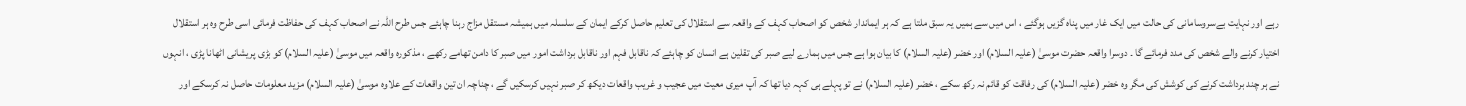رہے اور نہایت بےسروسامانی کی حالت میں ایک غار میں پناہ گزیں ہوگئے ، اس میں سے ہمیں یہ سبق ملتا ہے کہ ہر ایماندار شخص کو اصحاب کہف کے واقعہ سے استقلال کی تعلیم حاصل کرکے ایمان کے سلسلہ میں ہمیشہ مستقل مزاج رہنا چاہئے جس طرح اللہ نے اصحاب کہف کی حفاظت فرمائی اسی طرح وہ ہر استقلال اختیار کرنے والے شخص کی مدد فرمائے گا ۔ دوسرا واقعہ حضرت موسیٰ (علیہ السلام) اور خضر (علیہ السلام) کا بیان ہوا ہے جس میں ہمارے لیے صبر کی تقلین ہے انسان کو چاہئے کہ ناقابل فہم اور ناقابل برداشت امور میں صبر کا دامن تھامے رکھے ، مذکورہ واقعہ میں موسیٰ (علیہ السلام) کو بڑی پریشانی اٹھانا پڑی ، انہوں نے ہر چند برداشت کرنے کی کوشش کی مگر وہ خضر (علیہ السلام) کی رفاقت کو قائم نہ رکھ سکے ، خضر (علیہ السلام) نے تو پہلے ہی کہہ دیا تھا کہ آپ میری معیت میں عجیب و غریب واقعات دیکھ کر صبر نہیں کرسکیں گے ، چناچہ ان تین واقعات کے علاوہ موسیٰ (علیہ السلام) مزید معلومات حاصل نہ کرسکے اور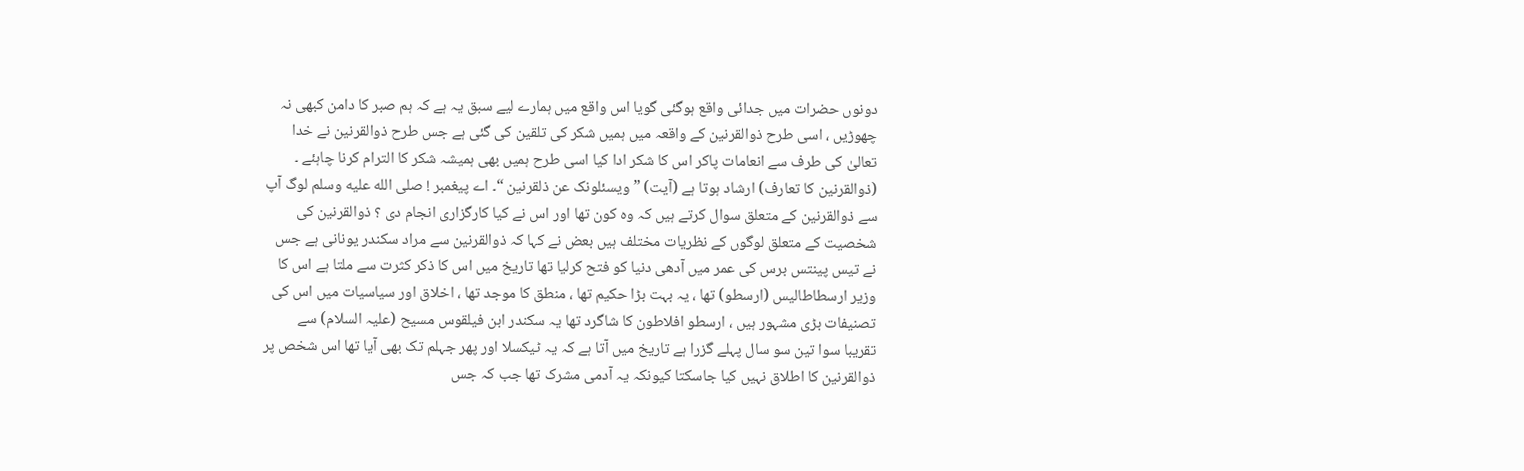دونوں حضرات میں جدائی واقع ہوگئی گویا اس واقع میں ہمارے لیے سبق یہ ہے کہ ہم صبر کا دامن کبھی نہ چھوڑیں ، اسی طرح ذوالقرنین کے واقعہ میں ہمیں شکر کی تلقین کی گئی ہے جس طرح ذوالقرنین نے خدا تعالیٰ کی طرف سے انعامات پاکر اس کا شکر ادا کیا اسی طرح ہمیں بھی ہمیشہ شکر کا الترام کرنا چاہئے ۔ (ذوالقرنین کا تعارف) ارشاد ہوتا ہے (آیت) ” ویسئلونک عن ذلقرنین “۔ اے پیغمبر ! صلى الله عليه وسلم لوگ آپ سے ذوالقرنین کے متعلق سوال کرتے ہیں کہ وہ کون تھا اور اس نے کیا کارگزاری انجام دی ؟ ذوالقرنین کی شخصیت کے متعلق لوگوں کے نظریات مختلف ہیں بعض نے کہا کہ ذوالقرنین سے مراد سکندر یونانی ہے جس نے تیس پینتس برس کی عمر میں آدھی دنیا کو فتح کرلیا تھا تاریخ میں اس کا ذکر کثرت سے ملتا ہے اس کا وزیر ارسطاطالیس (ارسطو) تھا ، یہ بہت بڑا حکیم تھا ، منطق کا موجد تھا ، اخلاق اور سیاسیات میں اس کی تصنیفات بڑی مشہور ہیں ، ارسطو افلاطون کا شاگرد تھا یہ سکندر ابن فیلقوس مسیح (علیہ السلام) سے تقریبا سوا تین سو سال پہلے گزرا ہے تاریخ میں آتا ہے کہ یہ ٹیکسلا اور پھر جہلم تک بھی آیا تھا اس شخص پر ذوالقرنین کا اطلاق نہیں کیا جاسکتا کیونکہ یہ آدمی مشرک تھا جب کہ جس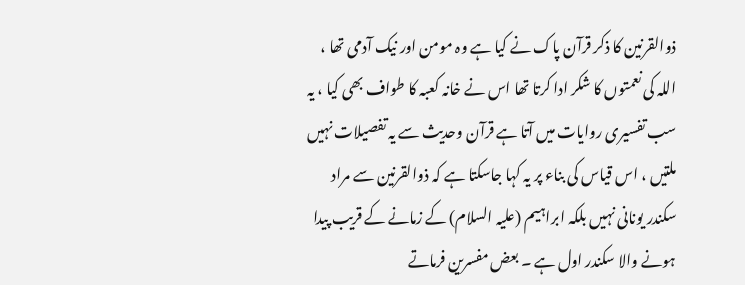ذوالقرنین کا ذکر قرآن پاک نے کیا ہے وہ مومن اور نیک آدمی تھا ، اللہ کی نعمتوں کا شکر ادا کرتا تھا اس نے خانہ کعبہ کا طواف بھی کیا ، یہ سب تفسیری روایات میں آتا ہے قرآن وحدیث سے یہ تفصیلات نہیں ملتیں ، اس قیاس کی بناء پر یہ کہا جاسکتا ہے کہ ذوالقرنین سے مراد سکندر یونانی نہیں بلکہ ابراہیم (علیہ السلام) کے زمانے کے قریب پیدا ہونے والا سکندر اول ہے ۔ بعض مفسرین فرماتے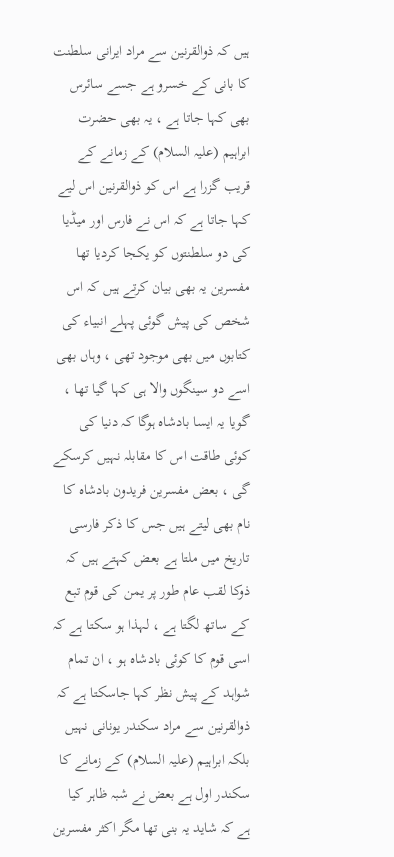ہیں کہ ذوالقرنین سے مراد ایرانی سلطنت کا بانی کے خسرو ہے جسے سائرس بھی کہا جاتا ہے ، یہ بھی حضرت ابراہیم (علیہ السلام) کے زمانے کے قریب گزرا ہے اس کو ذوالقرنین اس لیے کہا جاتا ہے کہ اس نے فارس اور میڈیا کی دو سلطنتوں کو یکجا کردیا تھا مفسرین یہ بھی بیان کرتے ہیں کہ اس شخص کی پیش گوئی پہلے انبیاء کی کتابوں میں بھی موجود تھی ، وہاں بھی اسے دو سینگوں والا ہی کہا گیا تھا ، گویا یہ ایسا بادشاہ ہوگا کہ دنیا کی کوئی طاقت اس کا مقابلہ نہیں کرسکے گی ، بعض مفسرین فریدون بادشاہ کا نام بھی لیتے ہیں جس کا ذکر فارسی تاریخ میں ملتا ہے بعض کہتے ہیں کہ ذوکا لقب عام طور پر یمن کی قوم تبع کے ساتھ لگتا ہے ، لہذا ہو سکتا ہے کہ اسی قوم کا کوئی بادشاہ ہو ، ان تمام شواہد کے پیش نظر کہا جاسکتا ہے کہ ذوالقرنین سے مراد سکندر یونانی نہیں بلکہ ابراہیم (علیہ السلام) کے زمانے کا سکندر اول ہے بعض نے شبہ ظاہر کیا ہے کہ شاید یہ بنی تھا مگر اکثر مفسرین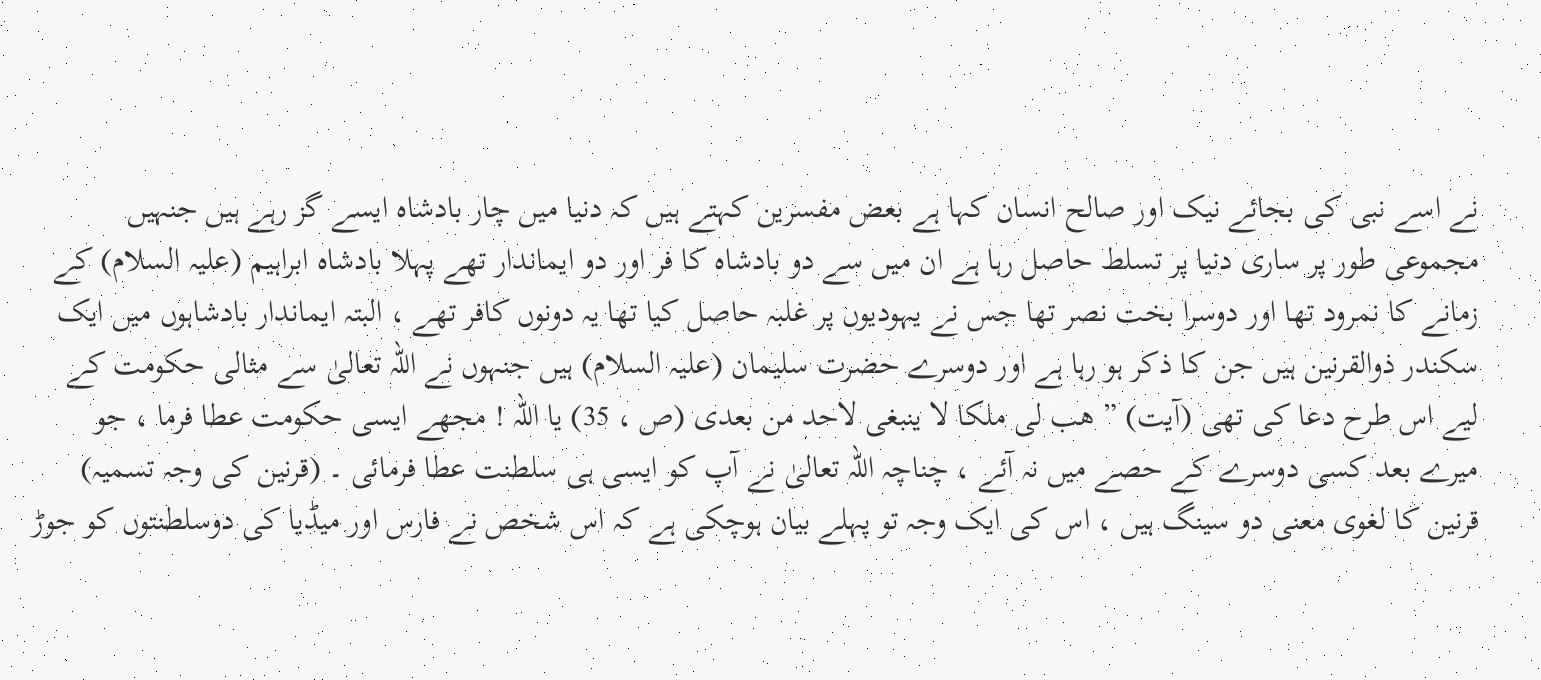نے اسے نبی کی بجائے نیک اور صالح انسان کہا ہے بعض مفسرین کہتے ہیں کہ دنیا میں چار بادشاہ ایسے گز رہے ہیں جنہیں مجموعی طور پر ساری دنیا پر تسلط حاصل رہا ہے ان میں سے دو بادشاہ کا فر اور دو ایماندار تھے پہلا بادشاہ ابراہیم (علیہ السلام) کے زمانے کا نمرود تھا اور دوسرا بخت نصر تھا جس نے یہودیوں پر غلبہ حاصل کیا تھا یہ دونوں کافر تھے ، البتہ ایماندار بادشاہوں میں ایک سکندر ذوالقرنین ہیں جن کا ذکر ہو رہا ہے اور دوسرے حضرت سلیمان (علیہ السلام) ہیں جنہوں نے اللہ تعالیٰ سے مثالی حکومت کے لیے اس طرح دعا کی تھی (آیت) ” ھب لی ملکا لا ینبغی لاحد من بعدی (ص ، 35) یا اللہ ! مجھے ایسی حکومت عطا فرما ، جو میرے بعد کسی دوسرے کے حصے میں نہ آئے ، چناچہ اللہ تعالیٰ نے آپ کو ایسی ہی سلطنت عطا فرمائی ۔ (قرنین کی وجہ تسمیہ) قرنین کا لغوی معنی دو سینگ ہیں ، اس کی ایک وجہ تو پہلے بیان ہوچکی ہے کہ اس شخص نے فارس اور میڈیا کی دوسلطنتوں کو جوڑ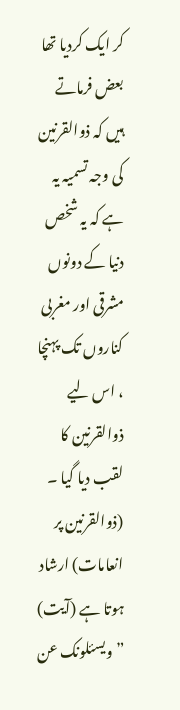کر ایک کردیا تھا بعض فرماتے ہیں کہ ذوالقرنین کی وجہ تسمیہ یہ ہے کہ یہ شخص دنیا کے دونوں مشرقی اور مغربی کناروں تک پہنچا ، اس لیے ذوالقرنین کا لقب دیا گیا ۔ (ذوالقرنین پر انعامات) ارشاد ہوتا ہے (آیت) ” ویسئلونک عن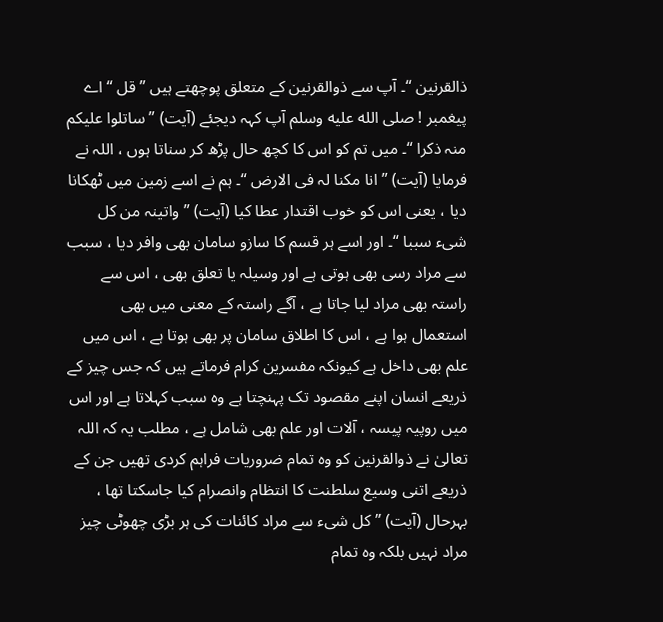ذالقرنین “۔ آپ سے ذوالقرنین کے متعلق پوچھتے ہیں ” قل “ اے پیغمبر ! صلى الله عليه وسلم آپ کہہ دیجئے (آیت) ” ساتلوا علیکم منہ ذکرا “۔ میں تم کو اس کا کچھ حال پڑھ کر سناتا ہوں ، اللہ نے فرمایا (آیت) ” انا مکنا لہ فی الارض “۔ ہم نے اسے زمین میں ٹھکانا دیا ، یعنی اس کو خوب اقتدار عطا کیا (آیت) ” واتینہ من کل شیء سببا “۔ اور اسے ہر قسم کا سازو سامان بھی وافر دیا ، سبب سے مراد رسی بھی ہوتی ہے اور وسیلہ یا تعلق بھی ، اس سے راستہ بھی مراد لیا جاتا ہے ، آگے راستہ کے معنی میں بھی استعمال ہوا ہے ، اس کا اطلاق سامان پر بھی ہوتا ہے ، اس میں علم بھی داخل ہے کیونکہ مفسرین کرام فرماتے ہیں کہ جس چیز کے ذریعے انسان اپنے مقصود تک پہنچتا ہے وہ سبب کہلاتا ہے اور اس میں روپیہ پیسہ ، آلات اور علم بھی شامل ہے ، مطلب یہ کہ اللہ تعالیٰ نے ذوالقرنین کو وہ تمام ضروریات فراہم کردی تھیں جن کے ذریعے اتنی وسیع سلطنت کا انتظام وانصرام کیا جاسکتا تھا ، بہرحال (آیت) ” کل شیء سے مراد کائنات کی ہر بڑی چھوٹی چیز مراد نہیں بلکہ وہ تمام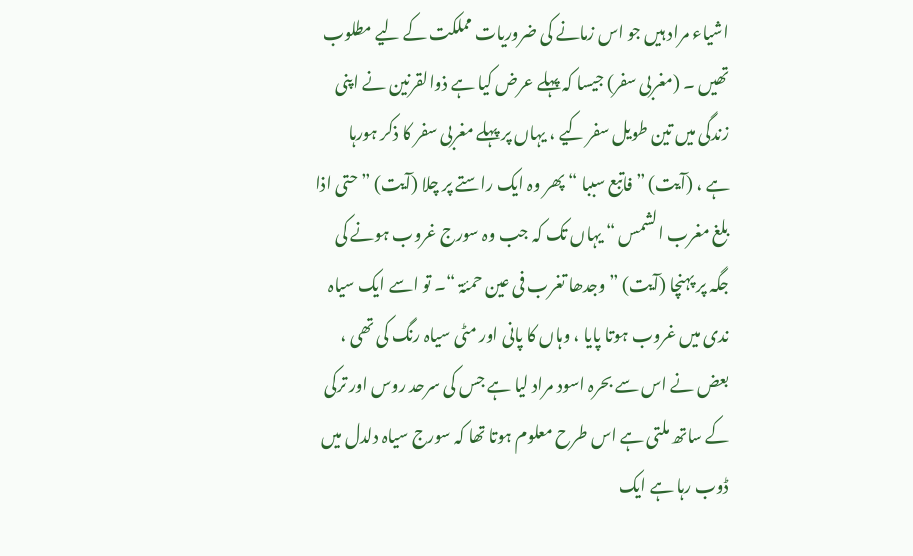اشیاء مراد ہیں جو اس زمانے کی ضروریات مملکت کے لیے مطلوب تھیں ۔ (مغربی سفر) جیسا کہ پہلے عرض کیا ہے ذوالقرنین نے اپنی زندگی میں تین طویل سفر کیے ، یہاں پر پہلے مغربی سفر کا ذکر ہورہا ہے ، (آیت) ” فاتبع سببا “ پھر وہ ایک راستے پر چلا (آیت) ” حتی اذا بلغ مغرب الشمس “ یہاں تک کہ جب وہ سورج غروب ہونے کی جگہ پر پہنچا (آیت) ” وجدھا تغرب فی عین حمئۃ “۔ تو اسے ایک سیاہ ندی میں غروب ہوتا پایا ، وہاں کا پانی اور مٹی سیاہ رنگ کی تھی ، بعض نے اس سے بحرہ اسود مراد لیا ہے جس کی سرحد روس اور ترکی کے ساتھ ملتی ہے اس طرح معلوم ہوتا تھا کہ سورج سیاہ دلدل میں ڈوب رہا ہے ایک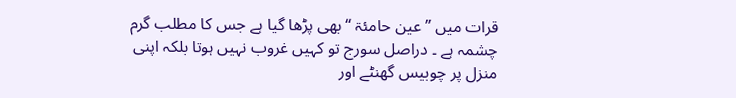قرات میں ” عین حامئۃ “ بھی پڑھا گیا ہے جس کا مطلب گرم چشمہ ہے ۔ دراصل سورج تو کہیں غروب نہیں ہوتا بلکہ اپنی منزل پر چوبیس گھنٹے اور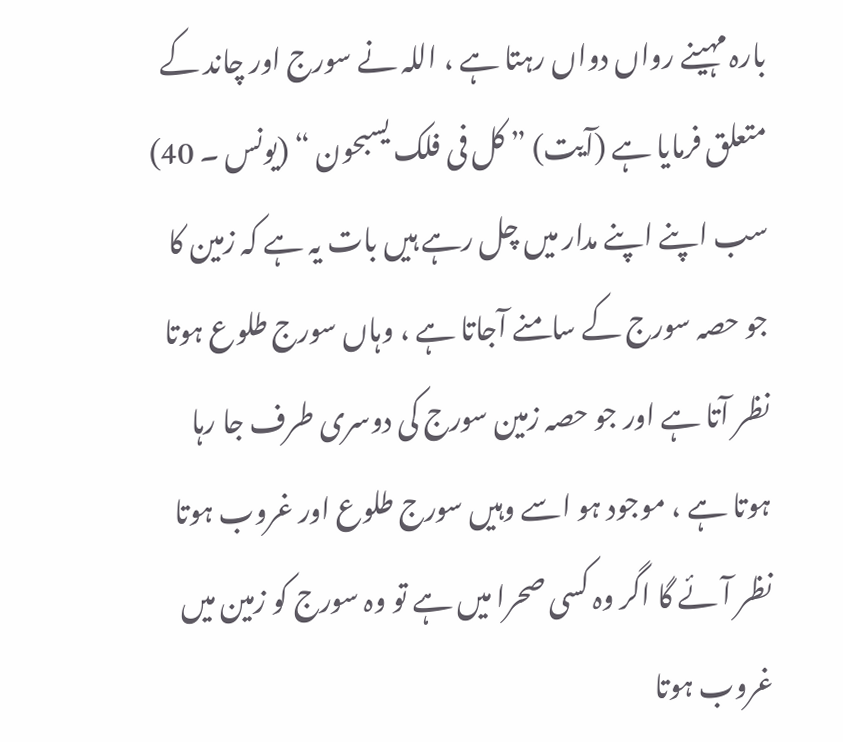بارہ مہینے رواں دواں رہتا ہے ، اللہ نے سورج اور چاند کے متعلق فرمایا ہے (آیت) ” کل فی فلک یسبحون “ (یونس ۔ 40) سب اپنے اپنے مدار میں چل رہے ہیں بات یہ ہے کہ زمین کا جو حصہ سورج کے سامنے آجاتا ہے ، وہاں سورج طلوع ہوتا نظر آتا ہے اور جو حصہ زمین سورج کی دوسری طرف جا رہا ہوتا ہے ، موجود ہو اسے وہیں سورج طلوع اور غروب ہوتا نظر آئے گا اگر وہ کسی صحرا میں ہے تو وہ سورج کو زمین میں غروب ہوتا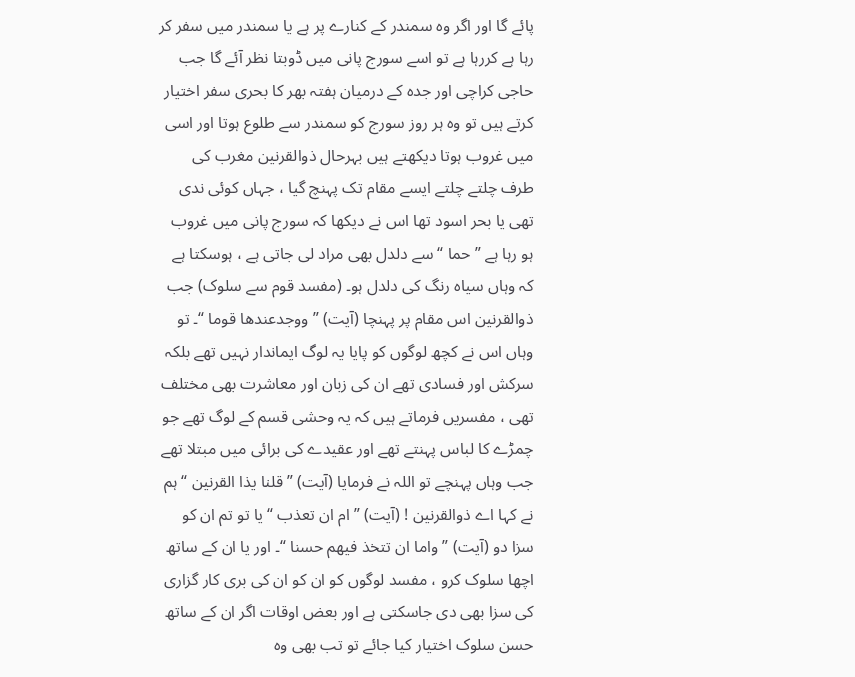پائے گا اور اگر وہ سمندر کے کنارے پر ہے یا سمندر میں سفر کر رہا ہے کررہا ہے تو اسے سورج پانی میں ڈوبتا نظر آئے گا جب حاجی کراچی اور جدہ کے درمیان ہفتہ بھر کا بحری سفر اختیار کرتے ہیں تو وہ ہر روز سورج کو سمندر سے طلوع ہوتا اور اسی میں غروب ہوتا دیکھتے ہیں بہرحال ذوالقرنین مغرب کی طرف چلتے چلتے ایسے مقام تک پہنچ گیا ، جہاں کوئی ندی تھی یا بحر اسود تھا اس نے دیکھا کہ سورج پانی میں غروب ہو رہا ہے ” حما “ سے دلدل بھی مراد لی جاتی ہے ، ہوسکتا ہے کہ وہاں سیاہ رنگ کی دلدل ہو۔ (مفسد قوم سے سلوک) جب ذوالقرنین اس مقام پر پہنچا (آیت) ” ووجدعندھا قوما “۔ تو وہاں اس نے کچھ لوگوں کو پایا یہ لوگ ایماندار نہیں تھے بلکہ سرکش اور فسادی تھے ان کی زبان اور معاشرت بھی مختلف تھی ، مفسریں فرماتے ہیں کہ یہ وحشی قسم کے لوگ تھے جو چمڑے کا لباس پہنتے تھے اور عقیدے کی برائی میں مبتلا تھے جب وہاں پہنچے تو اللہ نے فرمایا (آیت) ” قلنا یذا القرنین “ ہم نے کہا اے ذوالقرنین ! (آیت) ” ام ان تعذب “ یا تو تم ان کو سزا دو (آیت) ” واما ان تتخذ فیھم حسنا “۔ اور یا ان کے ساتھ اچھا سلوک کرو ، مفسد لوگوں کو ان کو ان کی بری کار گزاری کی سزا بھی دی جاسکتی ہے اور بعض اوقات اگر ان کے ساتھ حسن سلوک اختیار کیا جائے تو تب بھی وہ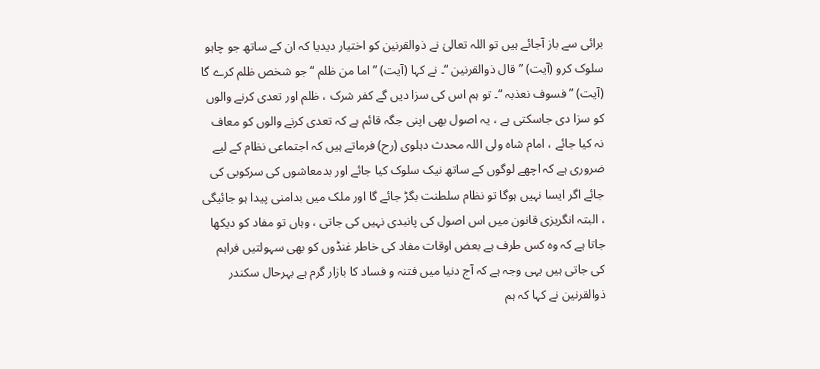برائی سے باز آجائے ہیں تو اللہ تعالیٰ نے ذوالقرنین کو اختیار دیدیا کہ ان کے ساتھ جو چاہو سلوک کرو (آیت) ” قال ذوالقرنین “۔ نے کہا (آیت) ” اما من ظلم “ جو شخص ظلم کرے گا (آیت) ” فسوف نعذبہ “۔ تو ہم اس کی سزا دیں گے کفر شرک ، ظلم اور تعدی کرنے والوں کو سزا دی جاسکتی ہے ، یہ اصول بھی اپنی جگہ قائم ہے کہ تعدی کرنے والوں کو معاف نہ کیا جائے ، امام شاہ ولی اللہ محدث دہلوی (رح) فرماتے ہیں کہ اجتماعی نظام کے لیے ضروری ہے کہ اچھے لوگوں کے ساتھ نیک سلوک کیا جائے اور بدمعاشوں کی سرکوبی کی جائے اگر ایسا نہیں ہوگا تو نظام سلطنت بگڑ جائے گا اور ملک میں بدامنی پیدا ہو جائیگی ، البتہ انگریزی قانون میں اس اصول کی پانبدی نہیں کی جاتی ، وہاں تو مفاد کو دیکھا جاتا ہے کہ وہ کس طرف ہے بعض اوقات مفاد کی خاطر غنڈوں کو بھی سہولتیں فراہم کی جاتی ہیں یہی وجہ ہے کہ آج دنیا میں فتنہ و فساد کا بازار گرم ہے بہرحال سکندر ذوالقرنین نے کہا کہ ہم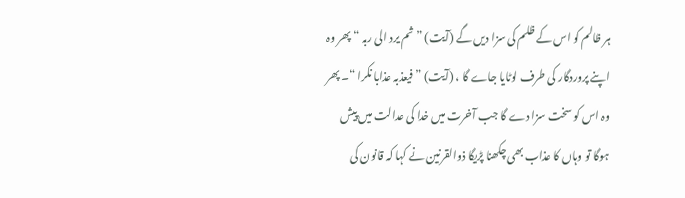ہر ظالم کو اس کے ظلم کی سزا دیں گے (آیت) ” ثم یرد الی ربہ “ پھر وہ اپنے پروردگار کی طرف لوٹایا جاے گا ، (آیت) ” فیعذبہ عذابا نکرا “۔ پھر وہ اس کو سخت سزا دے گا جب آخرت میں خدا کی عدالت میں پیش ہوگا تو وہاں کا عذاب بھی چکھنا پڑیگا ذوالقرنین نے کہا کہ قانون کی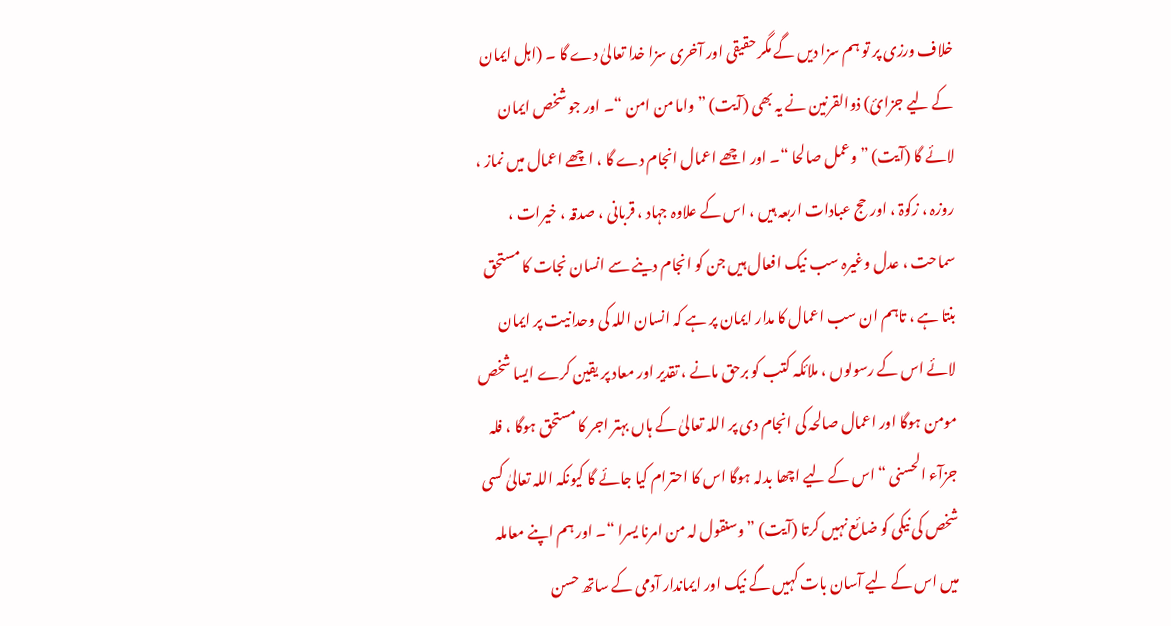خلاف ورزی پر تو ہم سزا دیں گے مگر حقیقی اور آخری سزا خدا تعالیٰ دے گا ۔ (اہل ایمان کے لیے جزائ) ذوالقرنین نے یہ بھی (آیت) ” واما من امن “۔ اور جو شخص ایمان لائے گا (آیت) ” وعمل صالحا “۔ اور اچھے اعمال انجام دے گا ، اچھے اعمال میں نماز ، روزہ ، زکوۃ ، اور حج عبادات اربعہ ہیں ، اس کے علاوہ جہاد ، قربانی ، صدقہ ، خیرات ، سماحت ، عدل وغیرہ سب نیک افعال ہیں جن کو انجام دینے سے انسان نجات کا مستحق بنتا ہے ، تاہم ان سب اعمال کا مدار ایمان پر ہے کہ انسان اللہ کی وحدانیت پر ایمان لائے اس کے رسولوں ، ملائکہ کتب کو برحق مانے ، تقدیر اور معاد پر یقین کرے ایسا شخص مومن ہوگا اور اعمال صالحہ کی انجام دی پر اللہ تعالیٰ کے ہاں بہتر اجر کا مستحق ہوگا ، فلہ جزآء الحسنی “ اس کے لیے اچھا بدلہ ہوگا اس کا احترام کیا جائے گا کیونکہ اللہ تعالیٰ کسی شخص کی نیکی کو ضائع نہیں کرتا (آیت) ” وسنقول لہ من امرنا یسرا “۔ اور ہم اپنے معاملہ میں اس کے لیے آسان بات کہیں گے نیک اور ایماندار آدمی کے ساتھ حسن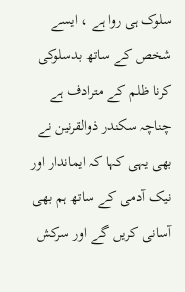سلوک ہی روا ہے ، ایسے شخص کے ساتھ بدسلوکی کرنا ظلم کے مترادف ہے چناچہ سکندر ذوالقرنین نے بھی یہی کہا کہ ایماندار اور نیک آدمی کے ساتھ ہم بھی آسانی کریں گے اور سرکش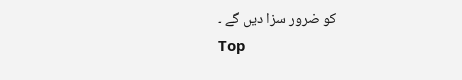کو ضرور سزا دیں گے ۔
Top